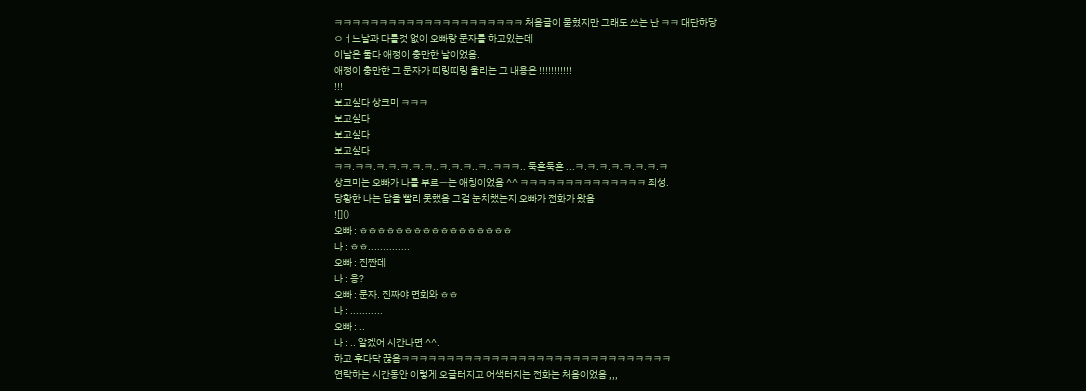ㅋㅋㅋㅋㅋㅋㅋㅋㅋㅋㅋㅋㅋㅋㅋㅋㅋㅋㅋㅋㅋ 처음글이 묻혔지만 그래도 쓰는 난 ㅋㅋ 대단하당
ㅇㅓ느날과 다를것 없이 오빠랑 문자를 하고있는데
이날은 둘다 애정이 충만한 날이었음.
애정이 충만한 그 문자가 띠링띠링 울리는 그 내용은 !!!!!!!!!!!
!!!
보고싶다 상크미 ㅋㅋㅋ
보고싶다
보고싶다
보고싶다
ㅋㅋ.ㅋㅋ.ㅋ.ㅋ.ㅋ.ㅋ.ㅋ..ㅋ.ㅋ.ㅋ..ㅋ..ㅋㅋㅋ.. 둑흔둑흔 ...ㅋ.ㅋ.ㅋ.ㅋ.ㅋ.ㅋ.ㅋ.ㅋ
상크미는 오빠가 나를 부르ㅡ는 애칭이었음 ^^ ㅋㅋㅋㅋㅋㅋㅋㅋㅋㅋㅋㅋㅋㅋ 죄성.
당황한 나는 답을 빨리 못했음 그걸 눈치챘는지 오빠가 전화가 왔음
![]()
오빠 : ㅎㅎㅎㅎㅎㅎㅎㅎㅎㅎㅎㅎㅎㅎㅎㅎㅎ
나 : ㅎㅎ..............
오빠 : 진짠데
나 : 응?
오빠 : 문자. 진짜야 면회와 ㅎㅎ
나 : ...........
오빠 : ..
나 : .. 알겠어 시간나면 ^^.
하고 후다닥 끊음ㅋㅋㅋㅋㅋㅋㅋㅋㅋㅋㅋㅋㅋㅋㅋㅋㅋㅋㅋㅋㅋㅋㅋㅋㅋㅋㅋㅋㅋㅋ
연락하는 시간동안 이렇게 오글터지고 어색터지는 전화는 처음이었음 ,,,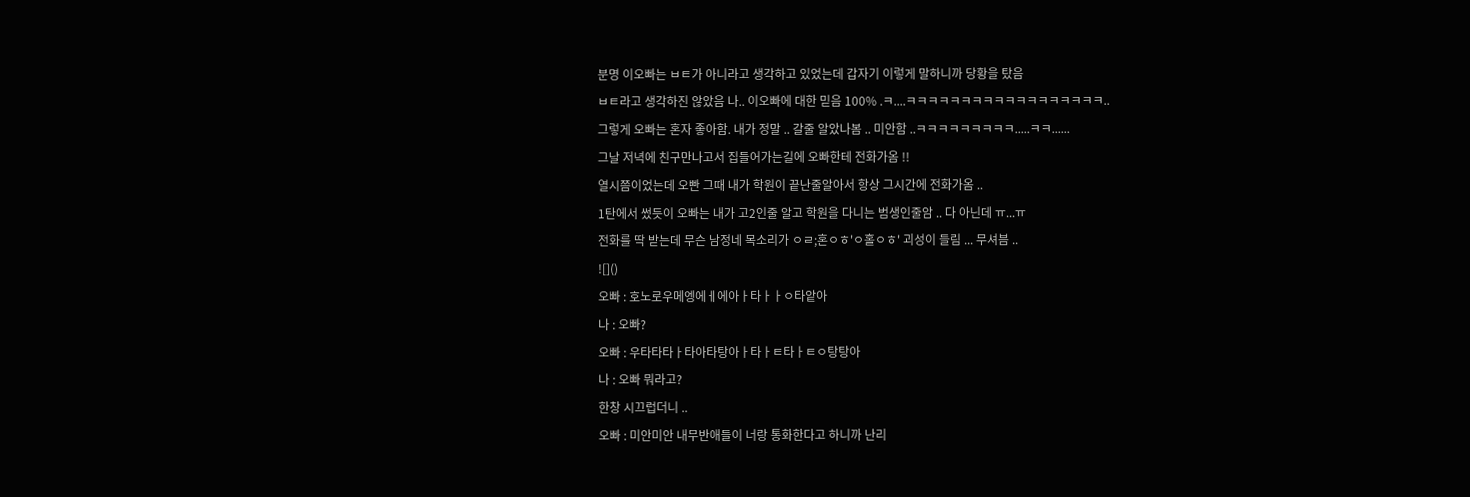분명 이오빠는 ㅂㅌ가 아니라고 생각하고 있었는데 갑자기 이렇게 말하니까 당황을 탔음
ㅂㅌ라고 생각하진 않았음 나.. 이오빠에 대한 믿음 100% .ㅋ....ㅋㅋㅋㅋㅋㅋㅋㅋㅋㅋㅋㅋㅋㅋㅋㅋㅋㅋ..
그렇게 오빠는 혼자 좋아함. 내가 정말 .. 갈줄 알았나봄 .. 미안함 ..ㅋㅋㅋㅋㅋㅋㅋㅋㅋ.....ㅋㅋ......
그날 저녁에 친구만나고서 집들어가는길에 오빠한테 전화가옴 !!
열시쯤이었는데 오빤 그때 내가 학원이 끝난줄알아서 항상 그시간에 전화가옴 ..
1탄에서 썼듯이 오빠는 내가 고2인줄 알고 학원을 다니는 범생인줄암 .. 다 아닌데 ㅠ...ㅠ
전화를 딱 받는데 무슨 남정네 목소리가 ㅇㄹ;혼ㅇㅎ'ㅇ홀ㅇㅎ' 괴성이 들림 ... 무셔븜 ..
![]()
오빠 : 호노로우메엥에ㅔ에아ㅏ타ㅏㅏㅇ타앝아
나 : 오빠?
오빠 : 우타타타ㅏ타아타탕아ㅏ타ㅏㅌ타ㅏㅌㅇ탕탕아
나 : 오빠 뭐라고?
한창 시끄럽더니 ..
오빠 : 미안미안 내무반애들이 너랑 통화한다고 하니까 난리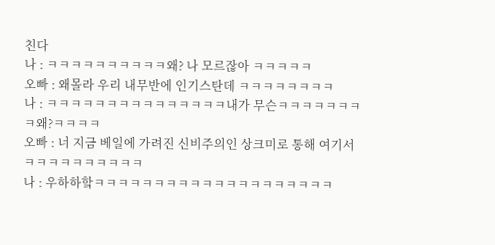친다
나 : ㅋㅋㅋㅋㅋㅋㅋㅋㅋㅋ왜? 나 모르잖아 ㅋㅋㅋㅋㅋ
오빠 : 왜몰라 우리 내무반에 인기스탄데 ㅋㅋㅋㅋㅋㅋㅋㅋ
나 : ㅋㅋㅋㅋㅋㅋㅋㅋㅋㅋㅋㅋㅋㅋㅋ내가 무슨ㅋㅋㅋㅋㅋㅋㅋㅋ왜?ㅋㅋㅋㅋ
오빠 : 너 지금 베일에 가려진 신비주의인 상크미로 통해 여기서 ㅋㅋㅋㅋㅋㅋㅋㅋㅋㅋ
나 : 우하하핰ㅋㅋㅋㅋㅋㅋㅋㅋㅋㅋㅋㅋㅋㅋㅋㅋㅋㅋㅋㅋ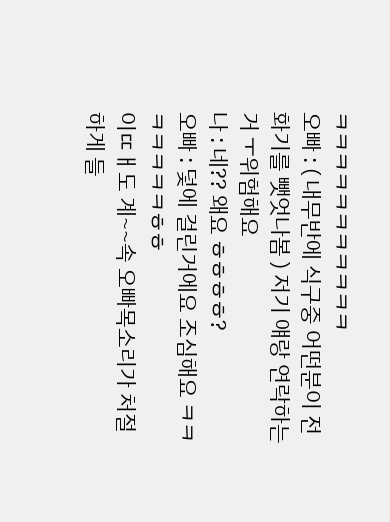ㅋㅋㅋㅋㅋㅋㅋㅋㅋㅋㅋ
오빠 : ( 내무반에 식구중 어떤분이 전화기를 뺏엇나봄 ) 저기 얘랑 연락하는거 ㅜ위험해요
나 : 네?? 왜요 ㅎㅎㅎㅎ?
오빠 : 덫에 걸린거에요 조심해요 ㅋㅋㅋㅋㅋㅋㅋㅎㅎ
이ㄸㅐ도 계~~속 오빠목소리가 처절하게 들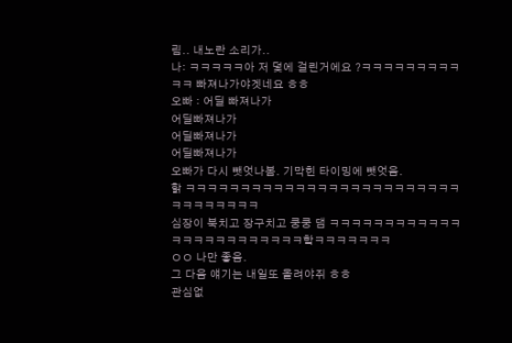림.. 내노란 소리가..
나: ㅋㅋㅋㅋㅋ아 저 덫에 걸린거에요 ?ㅋㅋㅋㅋㅋㅋㅋㅋㅋㅋㅋ 빠져나가야겟네요 ㅎㅎ
오빠 : 어딜 빠져나가
어딜빠져나가
어딜빠져나가
어딜빠져나가
오빠가 다시 뺏엇나봄. 기막힌 타이밍에 뺏엇음.
핡 ㅋㅋㅋㅋㅋㅋㅋㅋㅋㅋㅋㅋㅋㅋㅋㅋㅋㅋㅋㅋㅋㅋㅋㅋㅋㅋㅋㅋㅋㅋㅋㅋㅋ
심장이 북치고 장구치고 쿵쿵 댐 ㅋㅋㅋㅋㅋㅋㅋㅋㅋㅋㅋㅋㅋㅋㅋㅋㅋㅋㅋㅋㅋㅋㅋㅋ핰ㅋㅋㅋㅋㅋㅋㅋ
ㅇㅇ 나만 좋음.
그 다음 얘기는 내일또 올려야쥐 ㅎㅎ
관심없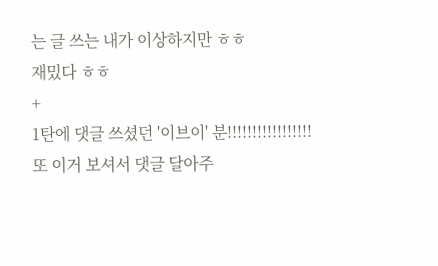는 글 쓰는 내가 이상하지만 ㅎㅎ
재밌다 ㅎㅎ
+
1탄에 댓글 쓰셨던 '이브이' 분!!!!!!!!!!!!!!!!!
또 이거 보셔서 댓글 달아주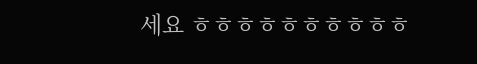세요 ㅎㅎㅎㅎㅎㅎㅎㅎㅎㅎ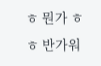ㅎ 뭔가 ㅎㅎ 반가워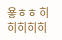욯ㅎㅎ 히히히히히